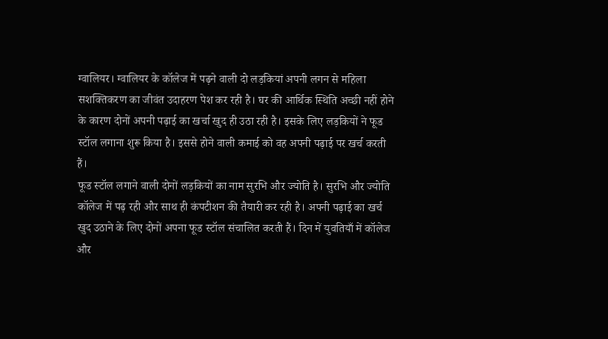ग्वालियर। ग्वालियर के कॉलेज में पढ़ने वाली दो लड़कियां अपनी लगन से महिला सशक्तिकरण का जीवंत उदाहरण पेश कर रही है। घर की आर्थिक स्थिति अच्छी नहीं होने के कारण दोनों अपनी पढ़ाई का खर्चा खुद ही उठा रही है। इसके लिए लड़कियों ने फूड स्टॉल लगाना शुरू किया है। इससे होने वाली कमाई को वह अपनी पढ़ाई पर खर्च करती हैं।
फूड स्टॉल लगाने वाली दोनों लड़कियों का नाम सुरभि और ज्योति है। सुरभि और ज्योति कॉलेज में पढ़ रही और साथ ही कंपटीशन की तैयारी कर रही है। अपनी पढ़ाई का खर्च खुद उठाने के लिए दोनों अपना फूड स्टॉल संचालित करती हैं। दिन में युवतियाँ में कॉलेज और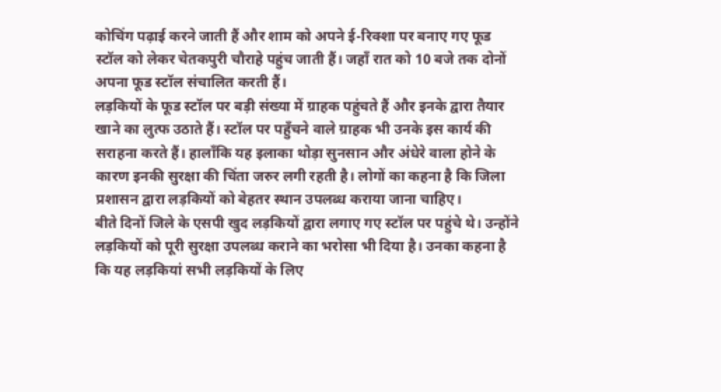कोचिंग पढ़ाई करने जाती हैं और शाम को अपने ई-रिक्शा पर बनाए गए फूड स्टॉल को लेकर चेतकपुरी चौराहे पहुंच जाती हैं। जहाँ रात को 10 बजे तक दोनों अपना फूड स्टॉल संचालित करती हैं।
लड़कियों के फूड स्टॉल पर बड़ी संख्या में ग्राहक पहुंचते हैं और इनके द्वारा तैयार खाने का लुत्फ उठाते हैं। स्टॉल पर पहुँचने वाले ग्राहक भी उनके इस कार्य की सराहना करते हैं। हालाँकि यह इलाका थोड़ा सुनसान और अंधेरे वाला होने के कारण इनकी सुरक्षा की चिंता जरुर लगी रहती है। लोगों का कहना है कि जिला प्रशासन द्वारा लड़कियों को बेहतर स्थान उपलब्ध कराया जाना चाहिए।
बीते दिनों जिले के एसपी खुद लड़कियों द्वारा लगाए गए स्टॉल पर पहुंचे थे। उन्होंने लड़कियों को पूरी सुरक्षा उपलब्ध कराने का भरोसा भी दिया है। उनका कहना है कि यह लड़कियां सभी लड़कियों के लिए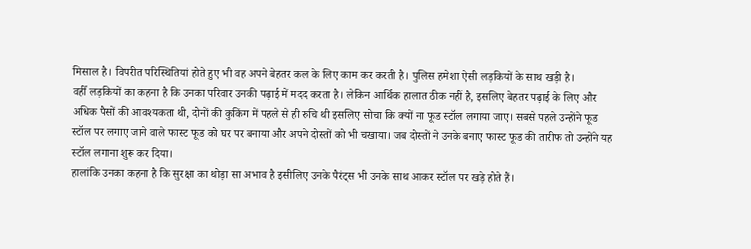मिसाल है। विपरीत परिस्थितियां होते हुए भी वह अपने बेहतर कल के लिए काम कर करती है। पुलिस हमेशा ऐसी लड़कियों के साथ खड़ी है।
वहीँ लड़कियों का कहना है कि उनका परिवार उनकी पढ़ाई में मदद करता है। लेकिन आर्थिक हालात ठीक नहीं है, इसलिए बेहतर पढ़ाई के लिए और अधिक पैसों की आवश्यकता थी, दोनों की कुकिंग में पहले से ही रुचि थी इसलिए सोचा कि क्यों ना फूड स्टॉल लगाया जाए। सबसे पहले उन्होंने फूड स्टॉल पर लगाए जाने वाले फास्ट फूड को घर पर बनाया और अपने दोस्तों को भी चखाया। जब दोस्तों ने उनके बनाए फास्ट फूड की तारीफ तो उन्होंने यह स्टॉल लगाना शुरू कर दिया।
हालांकि उनका कहना है कि सुरक्षा का थोड़ा सा अभाव है इसीलिए उनके पैरंट्स भी उनके साथ आकर स्टॉल पर खड़े होते हैं।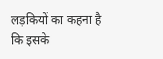लड़कियों का कहना है कि इसके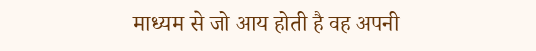माध्यम से जो आय होती है वह अपनी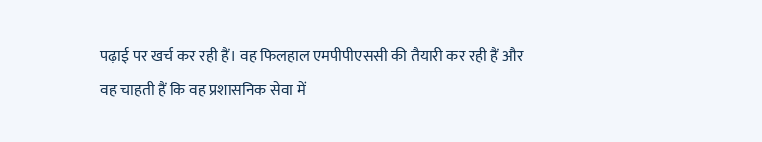पढ़ाई पर खर्च कर रही हैं। वह फिलहाल एमपीपीएससी की तैयारी कर रही हैं और वह चाहती हैं कि वह प्रशासनिक सेवा में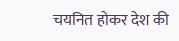चयनित होकर देश की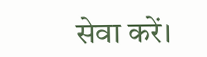सेवा करें।